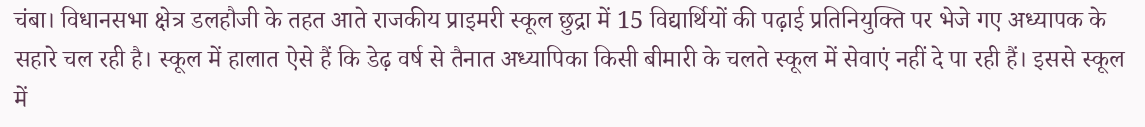चंबा। विधानसभा क्षेत्र डलहौजी के तहत आते राजकीय प्राइमरी स्कूल छुद्रा में 15 विद्यार्थियों की पढ़ाई प्रतिनियुक्ति पर भेजे गए अध्यापक के सहारे चल रही है। स्कूल में हालात ऐसे हैं कि डेढ़ वर्ष से तैनात अध्यापिका किसी बीमारी के चलते स्कूल में सेवाएं नहीं दे पा रही हैं। इससे स्कूल में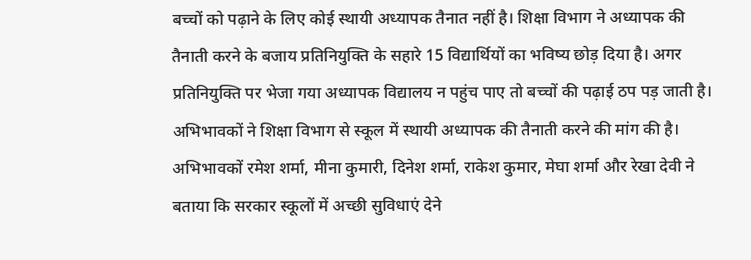बच्चों को पढ़ाने के लिए कोई स्थायी अध्यापक तैनात नहीं है। शिक्षा विभाग ने अध्यापक की तैनाती करने के बजाय प्रतिनियुक्ति के सहारे 15 विद्यार्थियों का भविष्य छोड़ दिया है। अगर प्रतिनियुक्ति पर भेजा गया अध्यापक विद्यालय न पहुंच पाए तो बच्चों की पढ़ाई ठप पड़ जाती है। अभिभावकों ने शिक्षा विभाग से स्कूल में स्थायी अध्यापक की तैनाती करने की मांग की है।
अभिभावकों रमेश शर्मा, मीना कुमारी, दिनेश शर्मा, राकेश कुमार, मेघा शर्मा और रेखा देवी ने बताया कि सरकार स्कूलों में अच्छी सुविधाएं देने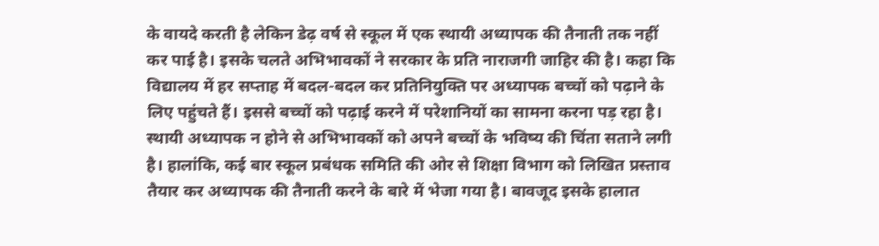के वायदे करती है लेकिन डेढ़ वर्ष से स्कूल में एक स्थायी अध्यापक की तैनाती तक नहीं कर पाई है। इसके चलते अभिभावकों ने सरकार के प्रति नाराजगी जाहिर की है। कहा कि विद्यालय में हर सप्ताह में बदल-बदल कर प्रतिनियुक्ति पर अध्यापक बच्चों को पढ़ाने के लिए पहुंचते हैं। इससे बच्चों को पढ़ाई करने में परेशानियों का सामना करना पड़ रहा है। स्थायी अध्यापक न होने से अभिभावकों को अपने बच्चों के भविष्य की चिंता सताने लगी है। हालांकि, कई बार स्कूल प्रबंधक समिति की ओर से शिक्षा विभाग को लिखित प्रस्ताव तैयार कर अध्यापक की तैनाती करने के बारे में भेजा गया है। बावजूद इसके हालात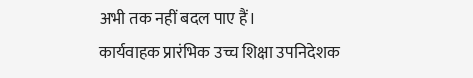अभी तक नहीं बदल पाए हैं।
कार्यवाहक प्रारंभिक उच्च शिक्षा उपनिदेशक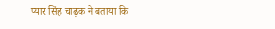प्यार सिंह चाढ़क ने बताया कि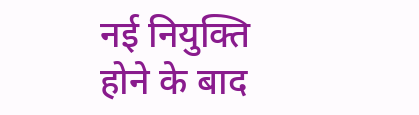नई नियुक्ति होने के बाद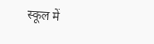स्कूल में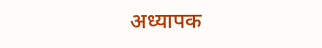अध्यापक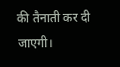की तैनाती कर दी जाएगी।